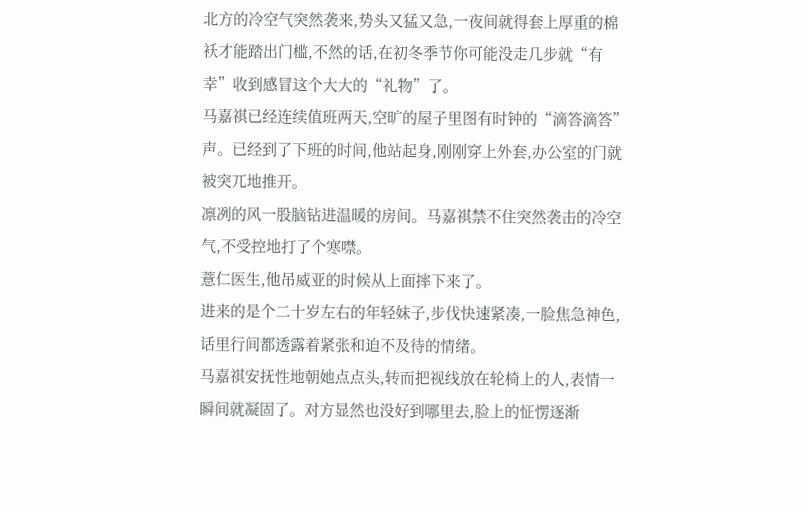北方的冷空气突然袭来,势头又猛又急,一夜间就得套上厚重的棉袄才能踏出门槛,不然的话,在初冬季节你可能没走几步就“有幸”收到感冒这个大大的“礼物”了。
马嘉祺已经连续值班两天,空旷的屋子里图有时钟的“滴答滴答”声。已经到了下班的时间,他站起身,刚刚穿上外套,办公室的门就被突兀地推开。
凛冽的风一股脑钻进温暖的房间。马嘉祺禁不住突然袭击的冷空气,不受控地打了个寒噤。
薏仁医生,他吊威亚的时候从上面摔下来了。
进来的是个二十岁左右的年轻妹子,步伐快速紧凑,一脸焦急神色,话里行间都透露着紧张和迫不及待的情绪。
马嘉祺安抚性地朝她点点头,转而把视线放在轮椅上的人,表情一瞬间就凝固了。对方显然也没好到哪里去,脸上的怔愣逐渐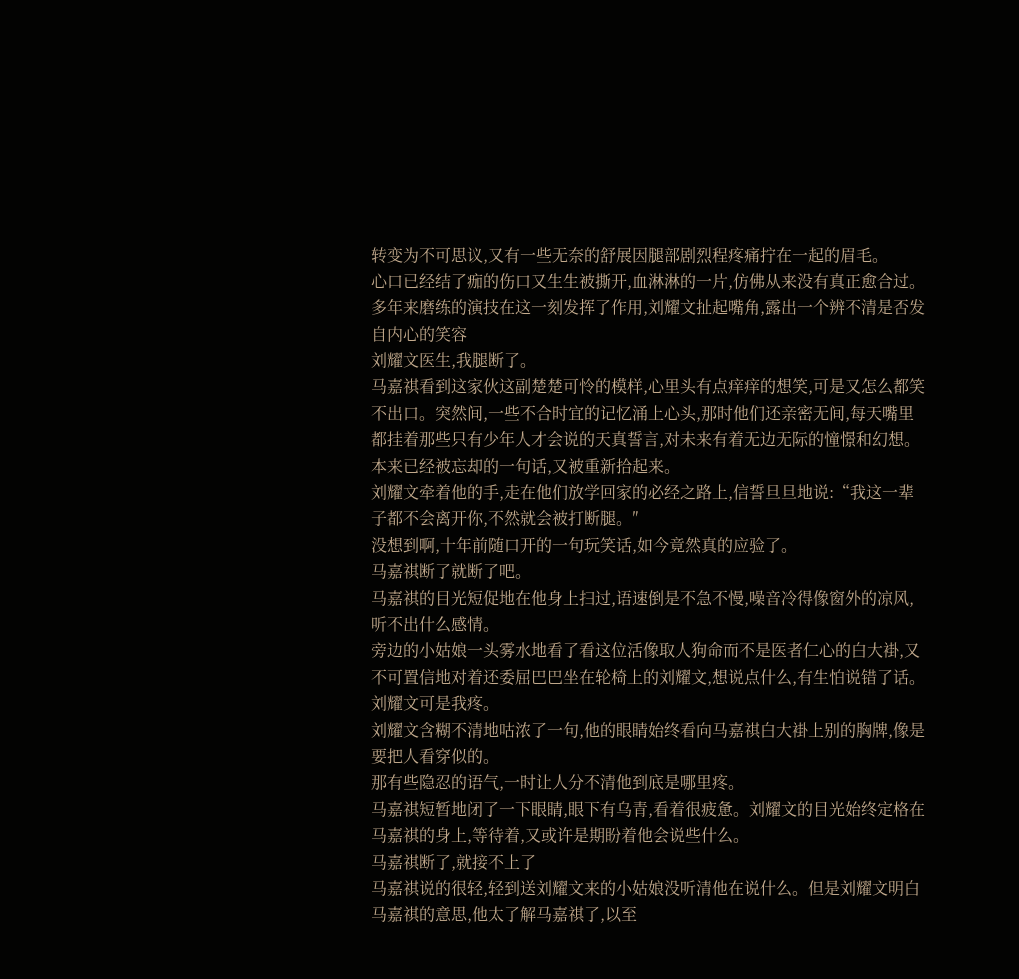转变为不可思议,又有一些无奈的舒展因腿部剧烈程疼痛拧在一起的眉毛。
心口已经结了痂的伤口又生生被撕开,血淋淋的一片,仿佛从来没有真正愈合过。
多年来磨练的演技在这一刻发挥了作用,刘耀文扯起嘴角,露出一个辨不清是否发自内心的笑容
刘耀文医生,我腿断了。
马嘉祺看到这家伙这副楚楚可怜的模样,心里头有点痒痒的想笑,可是又怎么都笑不出口。突然间,一些不合时宜的记忆涌上心头,那时他们还亲密无间,每天嘴里都挂着那些只有少年人才会说的天真誓言,对未来有着无边无际的憧憬和幻想。
本来已经被忘却的一句话,又被重新拾起来。
刘耀文牵着他的手,走在他们放学回家的必经之路上,信誓旦旦地说:“我这一辈子都不会离开你,不然就会被打断腿。″
没想到啊,十年前随口开的一句玩笑话,如今竟然真的应验了。
马嘉祺断了就断了吧。
马嘉祺的目光短促地在他身上扫过,语速倒是不急不慢,噪音冷得像窗外的凉风,听不出什么感情。
旁边的小姑娘一头雾水地看了看这位活像取人狗命而不是医者仁心的白大褂,又不可置信地对着还委屈巴巴坐在轮椅上的刘耀文,想说点什么,有生怕说错了话。
刘耀文可是我疼。
刘耀文含糊不清地咕浓了一句,他的眼睛始终看向马嘉祺白大褂上别的胸牌,像是要把人看穿似的。
那有些隐忍的语气,一时让人分不清他到底是哪里疼。
马嘉祺短暂地闭了一下眼睛,眼下有乌青,看着很疲惫。刘耀文的目光始终定格在马嘉祺的身上,等待着,又或许是期盼着他会说些什么。
马嘉祺断了,就接不上了
马嘉祺说的很轻,轻到送刘耀文来的小姑娘没听清他在说什么。但是刘耀文明白马嘉祺的意思,他太了解马嘉祺了,以至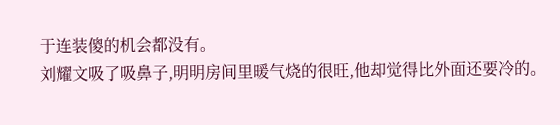于连装傻的机会都没有。
刘耀文吸了吸鼻子,明明房间里暖气烧的很旺,他却觉得比外面还要冷的。